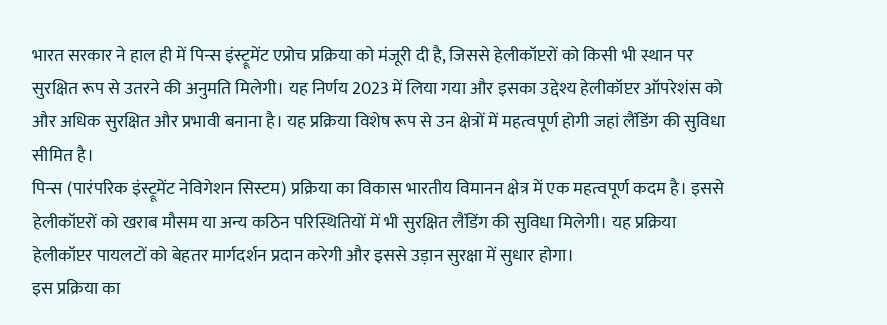भारत सरकार ने हाल ही में पिन्स इंस्ट्रूमेंट एप्रोच प्रक्रिया को मंजूरी दी है, जिससे हेलीकॉप्टरों को किसी भी स्थान पर सुरक्षित रूप से उतरने की अनुमति मिलेगी। यह निर्णय 2023 में लिया गया और इसका उद्देश्य हेलीकॉप्टर ऑपरेशंस को और अधिक सुरक्षित और प्रभावी बनाना है। यह प्रक्रिया विशेष रूप से उन क्षेत्रों में महत्वपूर्ण होगी जहां लैंडिंग की सुविधा सीमित है।
पिन्स (पारंपरिक इंस्ट्रूमेंट नेविगेशन सिस्टम) प्रक्रिया का विकास भारतीय विमानन क्षेत्र में एक महत्वपूर्ण कदम है। इससे हेलीकॉप्टरों को खराब मौसम या अन्य कठिन परिस्थितियों में भी सुरक्षित लैंडिंग की सुविधा मिलेगी। यह प्रक्रिया हेलीकॉप्टर पायलटों को बेहतर मार्गदर्शन प्रदान करेगी और इससे उड़ान सुरक्षा में सुधार होगा।
इस प्रक्रिया का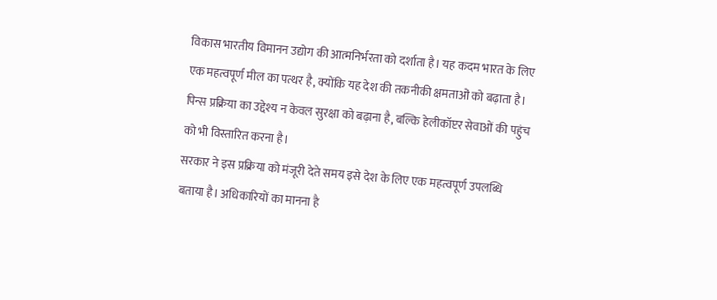विकास भारतीय विमानन उद्योग की आत्मनिर्भरता को दर्शाता है। यह कदम भारत के लिए एक महत्वपूर्ण मील का पत्थर है, क्योंकि यह देश की तकनीकी क्षमताओं को बढ़ाता है। पिन्स प्रक्रिया का उद्देश्य न केवल सुरक्षा को बढ़ाना है, बल्कि हेलीकॉप्टर सेवाओं की पहुंच को भी विस्तारित करना है।
सरकार ने इस प्रक्रिया को मंजूरी देते समय इसे देश के लिए एक महत्वपूर्ण उपलब्धि बताया है। अधिकारियों का मानना है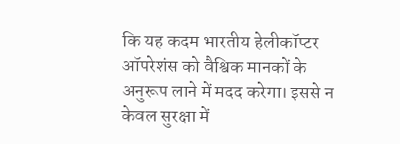कि यह कदम भारतीय हेलीकॉप्टर ऑपरेशंस को वैश्विक मानकों के अनुरूप लाने में मदद करेगा। इससे न केवल सुरक्षा में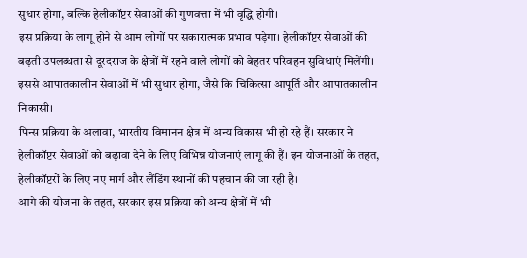सुधार होगा, बल्कि हेलीकॉप्टर सेवाओं की गुणवत्ता में भी वृद्धि होगी।
इस प्रक्रिया के लागू होने से आम लोगों पर सकारात्मक प्रभाव पड़ेगा। हेलीकॉप्टर सेवाओं की बढ़ती उपलब्धता से दूरदराज के क्षेत्रों में रहने वाले लोगों को बेहतर परिवहन सुविधाएं मिलेंगी। इससे आपातकालीन सेवाओं में भी सुधार होगा, जैसे कि चिकित्सा आपूर्ति और आपातकालीन निकासी।
पिन्स प्रक्रिया के अलावा, भारतीय विमानन क्षेत्र में अन्य विकास भी हो रहे हैं। सरकार ने हेलीकॉप्टर सेवाओं को बढ़ावा देने के लिए विभिन्न योजनाएं लागू की हैं। इन योजनाओं के तहत, हेलीकॉप्टरों के लिए नए मार्ग और लैंडिंग स्थानों की पहचान की जा रही है।
आगे की योजना के तहत, सरकार इस प्रक्रिया को अन्य क्षेत्रों में भी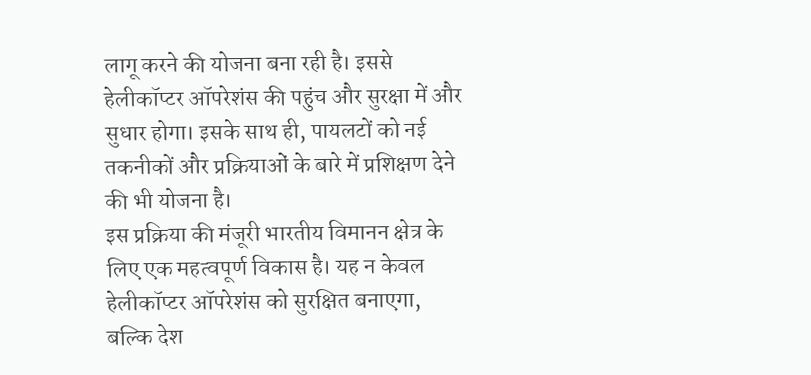लागू करने की योजना बना रही है। इससे हेलीकॉप्टर ऑपरेशंस की पहुंच और सुरक्षा में और सुधार होगा। इसके साथ ही, पायलटों को नई तकनीकों और प्रक्रियाओं के बारे में प्रशिक्षण देने की भी योजना है।
इस प्रक्रिया की मंजूरी भारतीय विमानन क्षेत्र के लिए एक महत्वपूर्ण विकास है। यह न केवल हेलीकॉप्टर ऑपरेशंस को सुरक्षित बनाएगा, बल्कि देश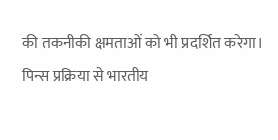की तकनीकी क्षमताओं को भी प्रदर्शित करेगा। पिन्स प्रक्रिया से भारतीय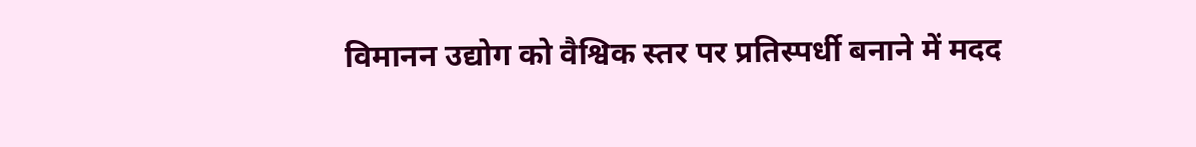विमानन उद्योग को वैश्विक स्तर पर प्रतिस्पर्धी बनाने में मदद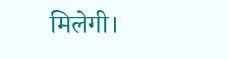मिलेगी।